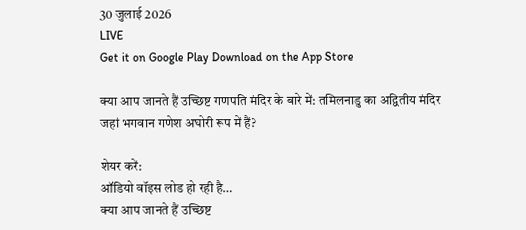30 जुलाई 2026
LIVE
Get it on Google Play Download on the App Store

क्या आप जानते हैं उच्छिष्ट गणपति मंदिर के बारे में: तमिलनाडु का अद्वितीय मंदिर जहां भगवान गणेश अघोरी रूप में हैं?

शेयर करें:
ऑडियो वॉइस लोड हो रही है…
क्या आप जानते हैं उच्छिष्ट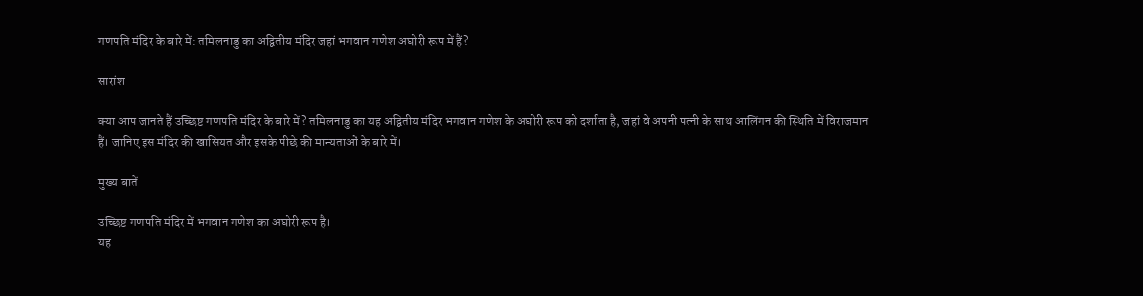गणपति मंदिर के बारे में: तमिलनाडु का अद्वितीय मंदिर जहां भगवान गणेश अघोरी रूप में हैं?

सारांश

क्या आप जानते हैं उच्छिष्ट गणपति मंदिर के बारे में? तमिलनाडु का यह अद्वितीय मंदिर भगवान गणेश के अघोरी रूप को दर्शाता है, जहां वे अपनी पत्नी के साथ आलिंगन की स्थिति में विराजमान हैं। जानिए इस मंदिर की खासियत और इसके पीछे की मान्यताओं के बारे में।

मुख्य बातें

उच्छिष्ट गणपति मंदिर में भगवान गणेश का अघोरी रूप है।
यह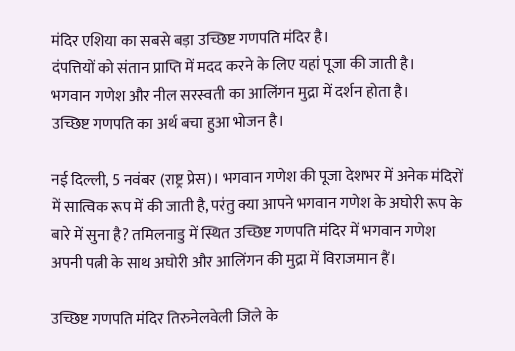मंदिर एशिया का सबसे बड़ा उच्छिष्ट गणपति मंदिर है।
दंपत्तियों को संतान प्राप्ति में मदद करने के लिए यहां पूजा की जाती है।
भगवान गणेश और नील सरस्वती का आलिंगन मुद्रा में दर्शन होता है।
उच्छिष्ट गणपति का अर्थ बचा हुआ भोजन है।

नई दिल्ली, 5 नवंबर (राष्ट्र प्रेस)। भगवान गणेश की पूजा देशभर में अनेक मंदिरों में सात्विक रूप में की जाती है, परंतु क्या आपने भगवान गणेश के अघोरी रूप के बारे में सुना है? तमिलनाडु में स्थित उच्छिष्ट गणपति मंदिर में भगवान गणेश अपनी पत्नी के साथ अघोरी और आलिंगन की मुद्रा में विराजमान हैं।

उच्छिष्ट गणपति मंदिर तिरुनेलवेली जिले के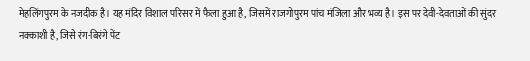मेहलिंगपुरम के नजदीक है। यह मंदिर विशाल परिसर में फैला हुआ है, जिसमें राजगोपुरम पांच मंजिला और भव्य है। इस पर देवी-देवताओं की सुंदर नक्काशी है, जिसे रंग-बिरंगे पेंट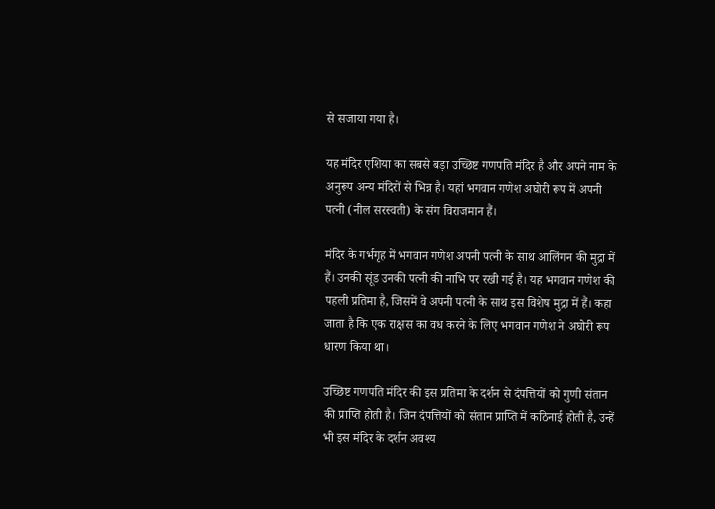से सजाया गया है।

यह मंदिर एशिया का सबसे बड़ा उच्छिष्ट गणपति मंदिर है और अपने नाम के अनुरूप अन्य मंदिरों से भिन्न है। यहां भगवान गणेश अघोरी रूप में अपनी पत्नी (नील सरस्वती) के संग विराजमान हैं।

मंदिर के गर्भगृह में भगवान गणेश अपनी पत्नी के साथ आलिंगन की मुद्रा में हैं। उनकी सूंड उनकी पत्नी की नाभि पर रखी गई है। यह भगवान गणेश की पहली प्रतिमा है, जिसमें वे अपनी पत्नी के साथ इस विशेष मुद्रा में हैं। कहा जाता है कि एक राक्षस का वध करने के लिए भगवान गणेश ने अघोरी रूप धारण किया था।

उच्छिष्ट गणपति मंदिर की इस प्रतिमा के दर्शन से दंपत्तियों को गुणी संतान की प्राप्ति होती है। जिन दंपत्तियों को संतान प्राप्ति में कठिनाई होती है, उन्हें भी इस मंदिर के दर्शन अवश्य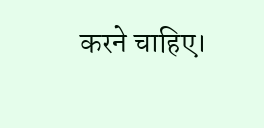करने चाहिए।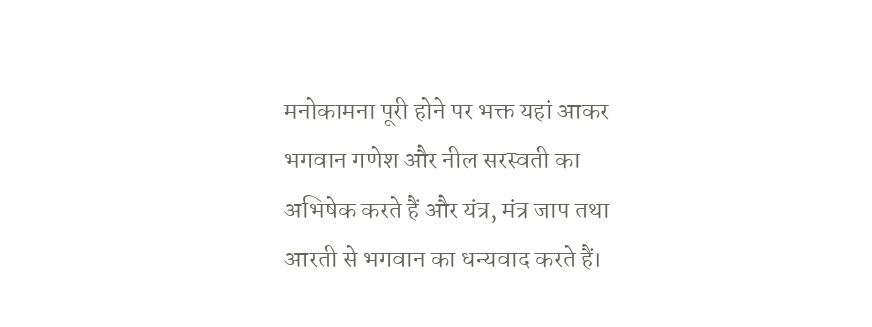मनोकामना पूरी होने पर भक्त यहां आकर भगवान गणेश और नील सरस्वती का अभिषेक करते हैं और यंत्र, मंत्र जाप तथा आरती से भगवान का धन्यवाद करते हैं।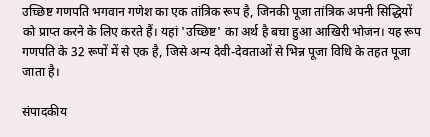उच्छिष्ट गणपति भगवान गणेश का एक तांत्रिक रूप है, जिनकी पूजा तांत्रिक अपनी सिद्धियों को प्राप्त करने के लिए करते हैं। यहां 'उच्छिष्ट' का अर्थ है बचा हुआ आखिरी भोजन। यह रूप गणपति के 32 रूपों में से एक है, जिसे अन्य देवी-देवताओं से भिन्न पूजा विधि के तहत पूजा जाता है।

संपादकीय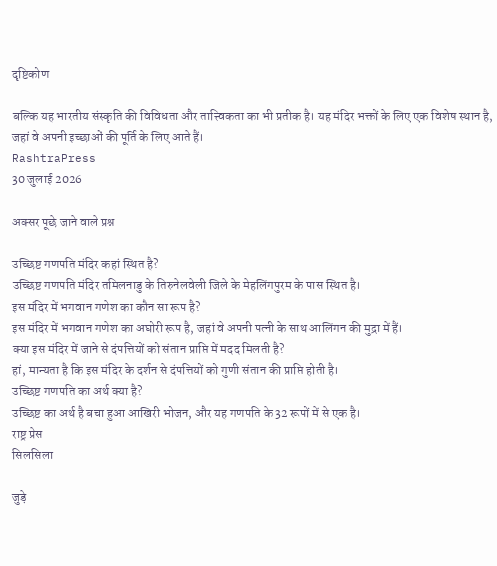दृष्टिकोण

बल्कि यह भारतीय संस्कृति की विविधता और तात्त्विकता का भी प्रतीक है। यह मंदिर भक्तों के लिए एक विशेष स्थान है, जहां वे अपनी इच्छाओं की पूर्ति के लिए आते हैं।
RashtraPress
30 जुलाई 2026

अक्सर पूछे जाने वाले प्रश्न

उच्छिष्ट गणपति मंदिर कहां स्थित है?
उच्छिष्ट गणपति मंदिर तमिलनाडु के तिरुनेलवेली जिले के मेहलिंगपुरम के पास स्थित है।
इस मंदिर में भगवान गणेश का कौन सा रूप है?
इस मंदिर में भगवान गणेश का अघोरी रूप है, जहां वे अपनी पत्नी के साथ आलिंगन की मुद्रा में हैं।
क्या इस मंदिर में जाने से दंपत्तियों को संतान प्राप्ति में मदद मिलती है?
हां, मान्यता है कि इस मंदिर के दर्शन से दंपत्तियों को गुणी संतान की प्राप्ति होती है।
उच्छिष्ट गणपति का अर्थ क्या है?
उच्छिष्ट का अर्थ है बचा हुआ आखिरी भोजन, और यह गणपति के 32 रूपों में से एक है।
राष्ट्र प्रेस
सिलसिला

जुड़े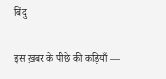बिंदु

इस ख़बर के पीछे की कड़ियाँ —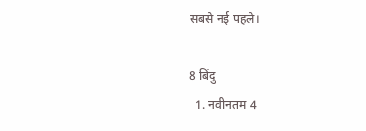सबसे नई पहले।

8 बिंदु
  1. नवीनतम 4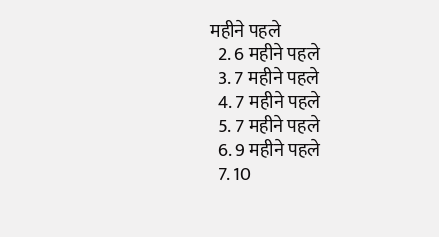महीने पहले
  2. 6 महीने पहले
  3. 7 महीने पहले
  4. 7 महीने पहले
  5. 7 महीने पहले
  6. 9 महीने पहले
  7. 10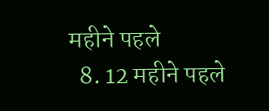महीने पहले
  8. 12 महीने पहले